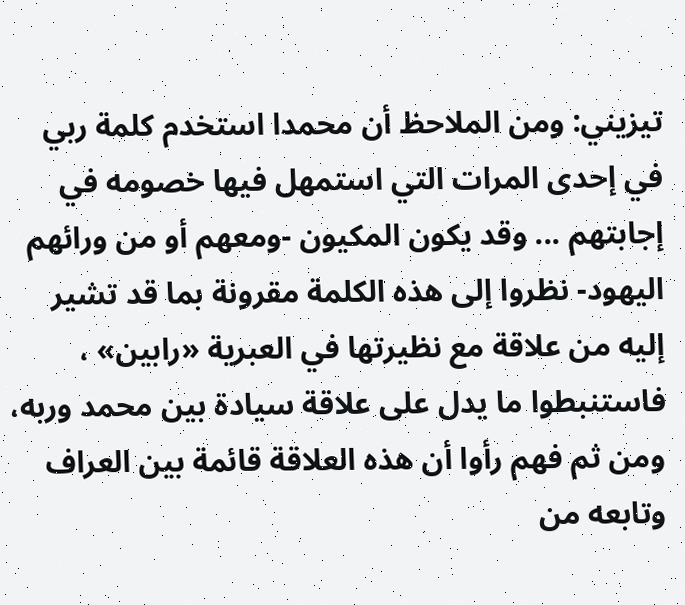تيزيني: ومن الملاحظ أن محمدا استخدم كلمة ربي في إحدى المرات التي استمهل فيها خصومه في إجابتهم ... وقد يكون المكيون -ومعهم أو من ورائهم اليهود- نظروا إلى هذه الكلمة مقرونة بما قد تشير إليه من علاقة مع نظيرتها في العبرية «رابين» ، فاستنبطوا ما يدل على علاقة سيادة بين محمد وربه، ومن ثم فهم رأوا أن هذه العلاقة قائمة بين العراف وتابعه من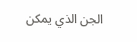الجن الذي يمكن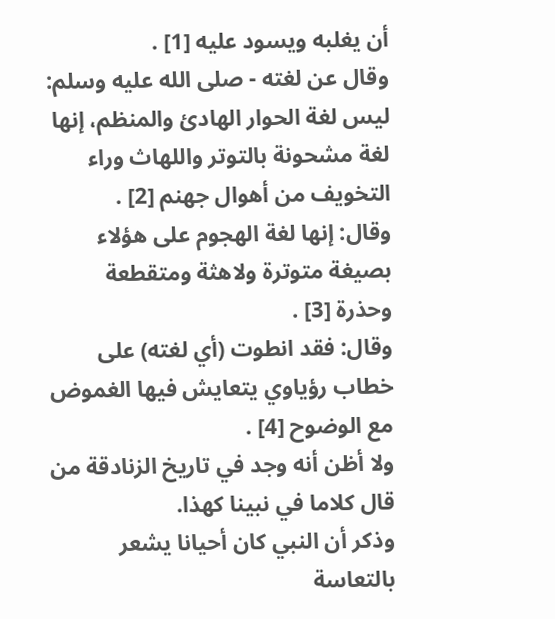أن يغلبه ويسود عليه [1] .
وقال عن لغته - صلى الله عليه وسلم: ليس لغة الحوار الهادئ والمنظم، إنها لغة مشحونة بالتوتر واللهاث وراء التخويف من أهوال جهنم [2] .
وقال: إنها لغة الهجوم على هؤلاء بصيغة متوترة ولاهثة ومتقطعة وحذرة [3] .
وقال: فقد انطوت (أي لغته) على خطاب رؤياوي يتعايش فيها الغموض مع الوضوح [4] .
ولا أظن أنه وجد في تاريخ الزنادقة من قال كلاما في نبينا كهذا.
وذكر أن النبي كان أحيانا يشعر بالتعاسة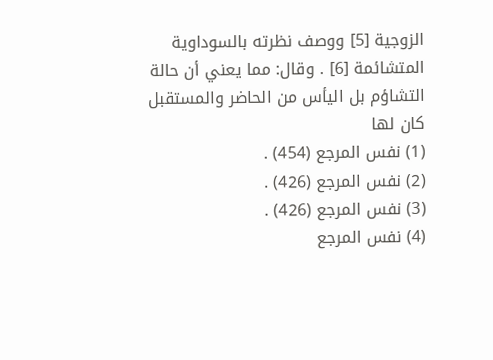الزوجية [5] ووصف نظرته بالسوداوية المتشائمة [6] . وقال: مما يعني أن حالة التشاؤم بل اليأس من الحاضر والمستقبل كان لها
(1) نفس المرجع (454) .
(2) نفس المرجع (426) .
(3) نفس المرجع (426) .
(4) نفس المرجع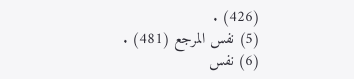(426) .
(5) نفس المرجع (481) .
(6) نفس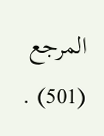المرجع (501) .